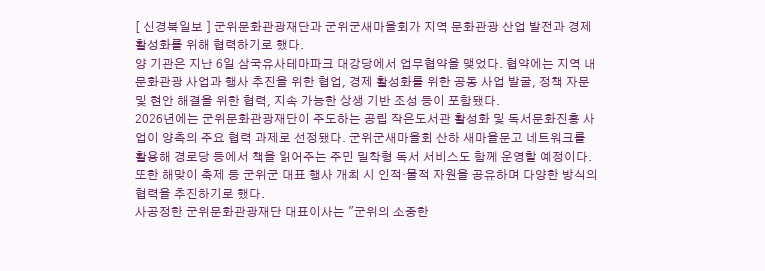[ 신경북일보 ] 군위문화관광재단과 군위군새마을회가 지역 문화관광 산업 발전과 경제 활성화를 위해 협력하기로 했다.
양 기관은 지난 6일 삼국유사테마파크 대강당에서 업무협약을 맺었다. 협약에는 지역 내 문화관광 사업과 행사 추진을 위한 협업, 경제 활성화를 위한 공동 사업 발굴, 정책 자문 및 현안 해결을 위한 협력, 지속 가능한 상생 기반 조성 등이 포함됐다.
2026년에는 군위문화관광재단이 주도하는 공립 작은도서관 활성화 및 독서문화진흥 사업이 양측의 주요 협력 과제로 선정됐다. 군위군새마을회 산하 새마을문고 네트워크를 활용해 경로당 등에서 책을 읽어주는 주민 밀착형 독서 서비스도 함께 운영할 예정이다.
또한 해맞이 축제 등 군위군 대표 행사 개최 시 인적·물적 자원을 공유하며 다양한 방식의 협력을 추진하기로 했다.
사공정한 군위문화관광재단 대표이사는 "군위의 소중한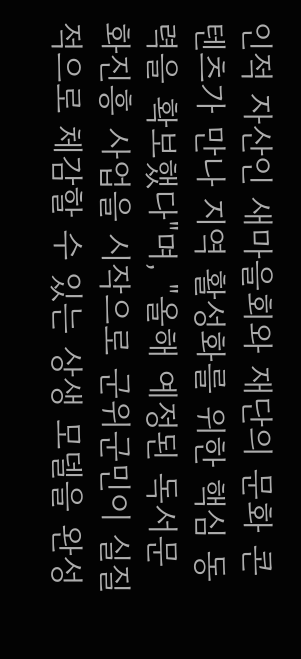인적 자산인 새마을회와 재단의 문화 콘텐츠가 만나 지역 활성화를 위한 핵심 동력을 확보했다"며, "올해 예정된 독서문화진흥 사업을 시작으로 군위군민이 실질적으로 체감할 수 있는 상생 모델을 완성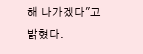해 나가겠다"고 밝혔다.